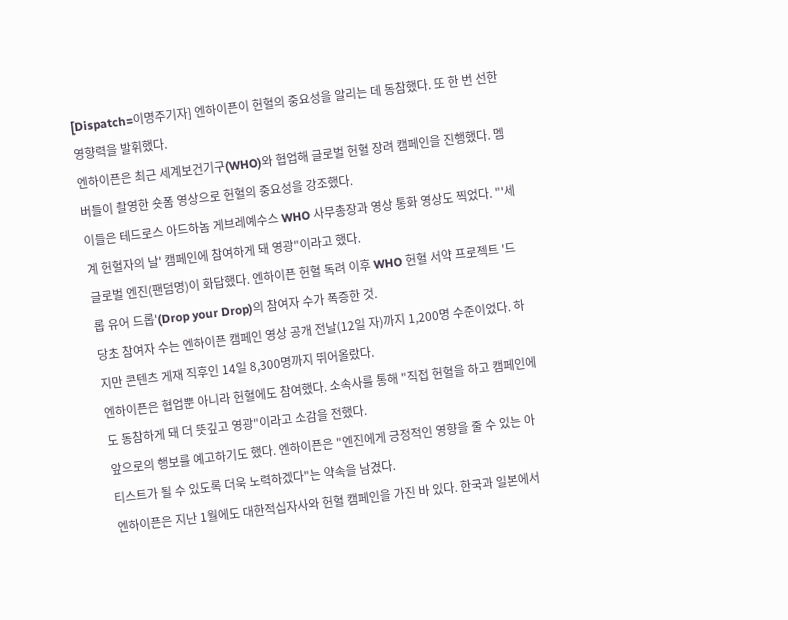[Dispatch=이명주기자] 엔하이픈이 헌혈의 중요성을 알리는 데 동참했다. 또 한 번 선한 영향력을 발휘했다.
엔하이픈은 최근 세계보건기구(WHO)와 협업해 글로벌 헌혈 장려 캠페인을 진행했다. 멤버들이 촬영한 숏폼 영상으로 헌혈의 중요성을 강조했다.
이들은 테드로스 아드하놈 게브레예수스 WHO 사무총장과 영상 통화 영상도 찍었다. "'세계 헌혈자의 날' 캠페인에 참여하게 돼 영광"이라고 했다.
글로벌 엔진(팬덤명)이 화답했다. 엔하이픈 헌혈 독려 이후 WHO 헌혈 서약 프로젝트 '드롭 유어 드롭'(Drop your Drop)의 참여자 수가 폭증한 것.
당초 참여자 수는 엔하이픈 캠페인 영상 공개 전날(12일 자)까지 1,200명 수준이었다. 하지만 콘텐츠 게재 직후인 14일 8,300명까지 뛰어올랐다.
엔하이픈은 협업뿐 아니라 헌혈에도 참여했다. 소속사를 통해 "직접 헌혈을 하고 캠페인에도 동참하게 돼 더 뜻깊고 영광"이라고 소감을 전했다.
앞으로의 행보를 예고하기도 했다. 엔하이픈은 "엔진에게 긍정적인 영향을 줄 수 있는 아티스트가 될 수 있도록 더욱 노력하겠다"는 약속을 남겼다.
엔하이픈은 지난 1월에도 대한적십자사와 헌혈 캠페인을 가진 바 있다. 한국과 일본에서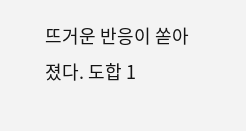뜨거운 반응이 쏟아졌다. 도합 1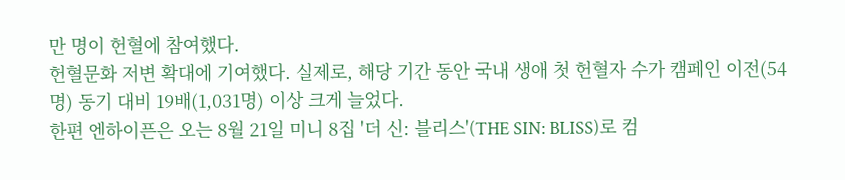만 명이 헌혈에 참여했다.
헌혈문화 저변 확대에 기여했다. 실제로, 해당 기간 동안 국내 생애 첫 헌혈자 수가 캠페인 이전(54명) 동기 대비 19배(1,031명) 이상 크게 늘었다.
한편 엔하이픈은 오는 8월 21일 미니 8집 '더 신: 블리스'(THE SIN: BLISS)로 컴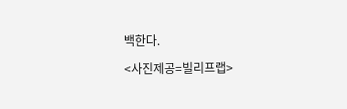백한다.

<사진제공=빌리프랩>